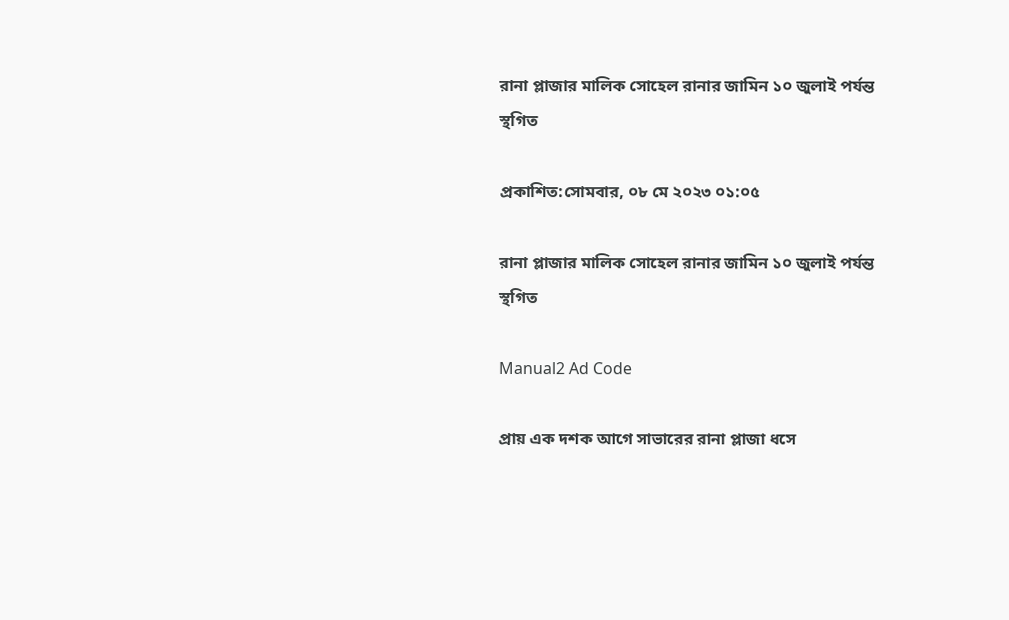রানা প্লাজার মালিক সোহেল রানার জামিন ১০ জুলাই পর্যন্ত স্থগিত

প্রকাশিত:সোমবার, ০৮ মে ২০২৩ ০১:০৫

রানা প্লাজার মালিক সোহেল রানার জামিন ১০ জুলাই পর্যন্ত স্থগিত

Manual2 Ad Code

প্রায় এক দশক আগে সাভারের রানা প্লাজা ধসে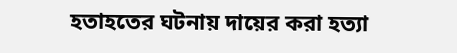হতাহতের ঘটনায় দায়ের করা হত্যা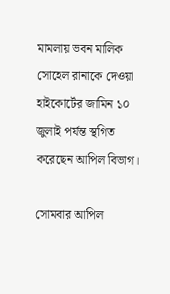মামলায় ভবন মালিক সোহেল রানাকে দেওয়া হাইকোর্টের জামিন ১০ জুলাই পর্যন্ত স্থগিত করেছেন আপিল বিভাগ।

সোমবার আপিল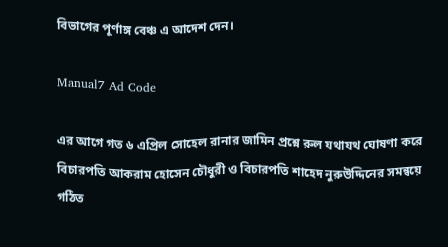বিভাগের পূর্ণাঙ্গ বেঞ্চ এ আদেশ দেন।

Manual7 Ad Code

এর আগে গত ৬ এপ্রিল সোহেল রানার জামিন প্রশ্নে রুল যথাযথ ঘোষণা করে বিচারপতি আকরাম হোসেন চৌধুরী ও বিচারপতি শাহেদ নুরুউদ্দিনের সমন্বয়ে গঠিত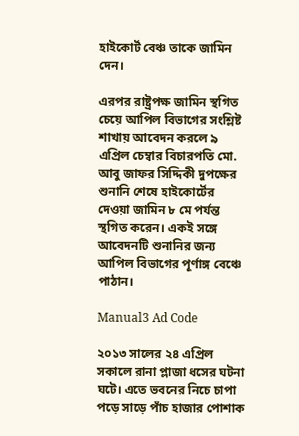হাইকোর্ট বেঞ্চ তাকে জামিন দেন।

এরপর রাষ্ট্রপক্ষ জামিন স্থগিত চেয়ে আপিল বিভাগের সংশ্লিষ্ট শাখায় আবেদন করলে ৯ এপ্রিল চেম্বার বিচারপতি মো. আবু জাফর সিদ্দিকী দুপক্ষের শুনানি শেষে হাইকোর্টের দেওয়া জামিন ৮ মে পর্যন্ত স্থগিত করেন। একই সঙ্গে আবেদনটি শুনানির জন্য আপিল বিভাগের পূর্ণাঙ্গ বেঞ্চে পাঠান।

Manual3 Ad Code

২০১৩ সালের ২৪ এপ্রিল সকালে রানা প্লাজা ধসের ঘটনা ঘটে। এতে ভবনের নিচে চাপা পড়ে সাড়ে পাঁচ হাজার পোশাক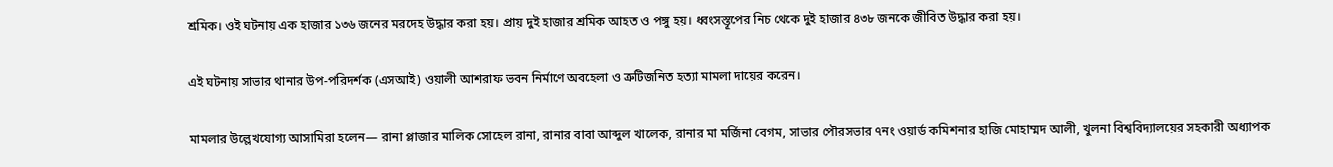শ্রমিক। ওই ঘটনায় এক হাজার ১৩৬ জনের মরদেহ উদ্ধার করা হয়। প্রায় দুই হাজার শ্রমিক আহত ও পঙ্গু হয়। ধ্বংসস্তূপের নিচ থেকে দুই হাজার ৪৩৮ জনকে জীবিত উদ্ধার করা হয়।

এই ঘটনায় সাভার থানার উপ-পরিদর্শক (এসআই) ওয়ালী আশরাফ ভবন নির্মাণে অবহেলা ও ত্রুটিজনিত হত্যা মামলা দায়ের করেন।

মামলার উল্লেখযোগ্য আসামিরা হলেন— রানা প্লাজার মালিক সোহেল রানা, রানার বাবা আব্দুল খালেক, রানার মা মর্জিনা বেগম, সাভার পৌরসভার ৭নং ওয়ার্ড কমিশনার হাজি মোহাম্মদ আলী, খুলনা বিশ্ববিদ্যালয়ের সহকারী অধ্যাপক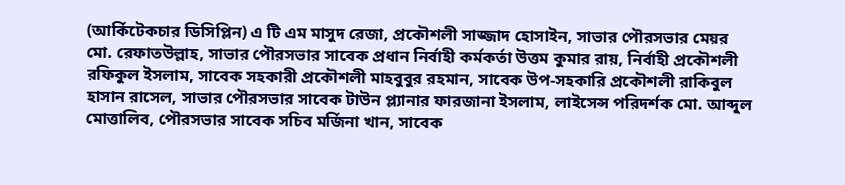(আর্কিটেকচার ডিসিপ্লিন) এ টি এম মাসুদ রেজা, প্রকৌশলী সাজ্জাদ হোসাইন, সাভার পৌরসভার মেয়র মো. রেফাতউল্লাহ, সাভার পৌরসভার সাবেক প্রধান নির্বাহী কর্মকর্তা উত্তম কুমার রায়, নির্বাহী প্রকৌশলী রফিকুল ইসলাম, সাবেক সহকারী প্রকৌশলী মাহবুবুর রহমান, সাবেক উপ-সহকারি প্রকৌশলী রাকিবুল হাসান রাসেল, সাভার পৌরসভার সাবেক টাউন প্ল্যানার ফারজানা ইসলাম, লাইসেন্স পরিদর্শক মো. আব্দুল মোত্তালিব, পৌরসভার সাবেক সচিব মর্জিনা খান, সাবেক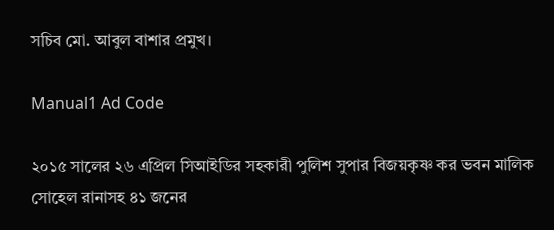সচিব মো. আবুল বাশার প্রমুখ।

Manual1 Ad Code

২০১৫ সালের ২৬ এপ্রিল সিআইডির সহকারী পুলিশ সুপার বিজয়কৃষ্ণ কর ভবন মালিক সোহেল রানাসহ ৪১ জনের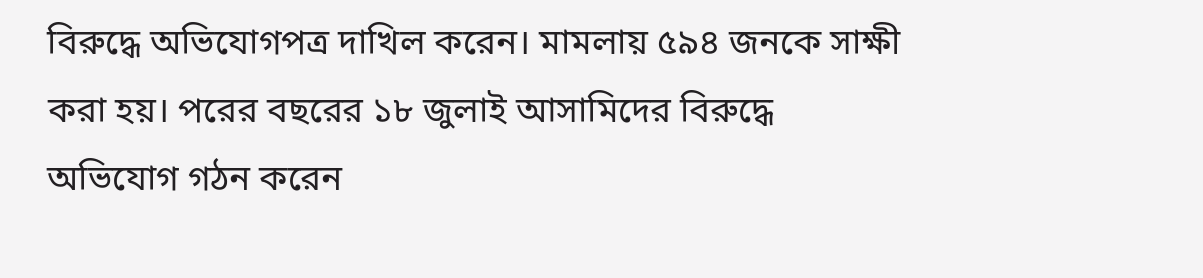বিরুদ্ধে অভিযোগপত্র দাখিল করেন। মামলায় ৫৯৪ জনকে সাক্ষী করা হয়। পরের বছরের ১৮ জুলাই আসামিদের বিরুদ্ধে অভিযোগ গঠন করেন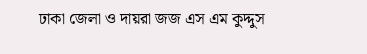ঢাকা জেলা ও দায়রা জজ এস এম কুদ্দুস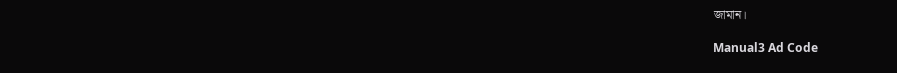জামান।

Manual3 Ad Code